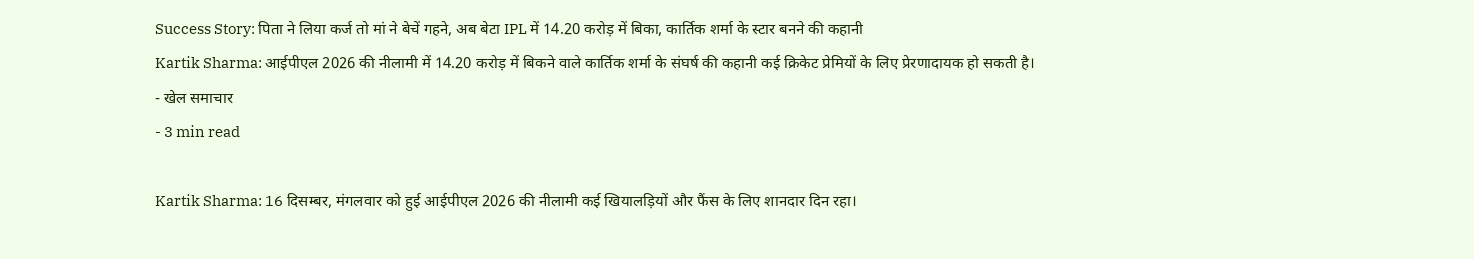Success Story: पिता ने लिया कर्ज तो मां ने बेचें गहने, अब बेटा IPL में 14.20 करोड़ में बिका, कार्तिक शर्मा के स्टार बनने की कहानी
Kartik Sharma: आईपीएल 2026 की नीलामी में 14.20 करोड़ में बिकने वाले कार्तिक शर्मा के संघर्ष की कहानी कई क्रिकेट प्रेमियों के लिए प्रेरणादायक हो सकती है।
- खेल समाचार
- 3 min read

Kartik Sharma: 16 दिसम्बर, मंगलवार को हुई आईपीएल 2026 की नीलामी कई खियालड़ियों और फैंस के लिए शानदार दिन रहा।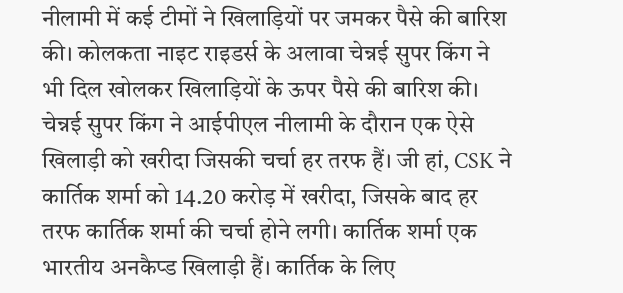नीलामी में कई टीमों ने खिलाड़ियों पर जमकर पैसे की बारिश की। कोलकता नाइट राइडर्स के अलावा चेन्नई सुपर किंग ने भी दिल खोलकर खिलाड़ियों के ऊपर पैसे की बारिश की।
चेन्नई सुपर किंग ने आईपीएल नीलामी के दौरान एक ऐसे खिलाड़ी को खरीदा जिसकी चर्चा हर तरफ हैं। जी हां, CSK ने कार्तिक शर्मा को 14.20 करोड़ में खरीदा, जिसके बाद हर तरफ कार्तिक शर्मा की चर्चा होने लगी। कार्तिक शर्मा एक भारतीय अनकैप्ड खिलाड़ी हैं। कार्तिक के लिए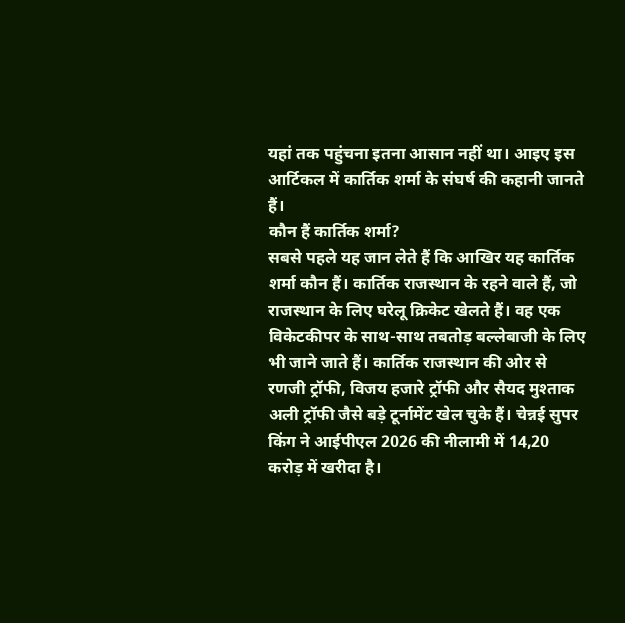यहां तक पहुंचना इतना आसान नहीं था। आइए इस आर्टिकल में कार्तिक शर्मा के संघर्ष की कहानी जानते हैं।
कौन हैं कार्तिक शर्मा?
सबसे पहले यह जान लेते हैं कि आखिर यह कार्तिक शर्मा कौन हैं। कार्तिक राजस्थान के रहने वाले हैं, जो राजस्थान के लिए घरेलू क्रिकेट खेलते हैं। वह एक विकेटकीपर के साथ-साथ तबतोड़ बल्लेबाजी के लिए भी जाने जाते हैं। कार्तिक राजस्थान की ओर से रणजी ट्रॉफी, विजय हजारे ट्रॉफी और सैयद मुश्ताक अली ट्रॉफी जैसे बड़े टूर्नामेंट खेल चुके हैं। चेन्नई सुपर किंग ने आईपीएल 2026 की नीलामी में 14,20 करोड़ में खरीदा है।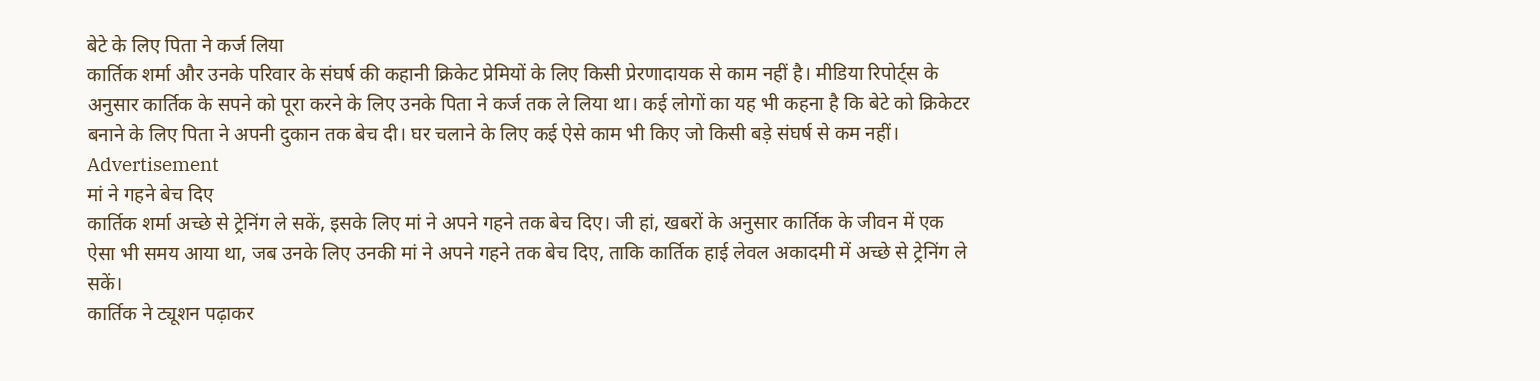बेटे के लिए पिता ने कर्ज लिया
कार्तिक शर्मा और उनके परिवार के संघर्ष की कहानी क्रिकेट प्रेमियों के लिए किसी प्रेरणादायक से काम नहीं है। मीडिया रिपोर्ट्स के अनुसार कार्तिक के सपने को पूरा करने के लिए उनके पिता ने कर्ज तक ले लिया था। कई लोगों का यह भी कहना है कि बेटे को क्रिकेटर बनाने के लिए पिता ने अपनी दुकान तक बेच दी। घर चलाने के लिए कई ऐसे काम भी किए जो किसी बड़े संघर्ष से कम नहीं।
Advertisement
मां ने गहने बेच दिए
कार्तिक शर्मा अच्छे से ट्रेनिंग ले सकें, इसके लिए मां ने अपने गहने तक बेच दिए। जी हां, खबरों के अनुसार कार्तिक के जीवन में एक ऐसा भी समय आया था, जब उनके लिए उनकी मां ने अपने गहने तक बेच दिए, ताकि कार्तिक हाई लेवल अकादमी में अच्छे से ट्रेनिंग ले सकें।
कार्तिक ने ट्यूशन पढ़ाकर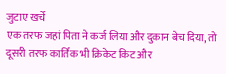जुटाए खर्चे
एक तरफ जहां पिता ने कर्ज लिया और दुकान बेच दिया, तो दूसरी तरफ कार्तिक भी क्रिकेट किट और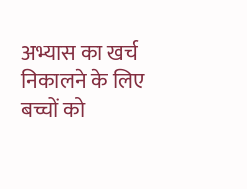अभ्यास का खर्च निकालने के लिए बच्चों को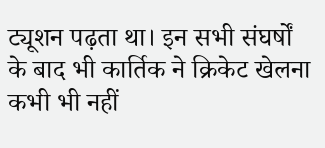ट्यूशन पढ़ता था। इन सभी संघर्षों के बाद भी कार्तिक ने क्रिकेट खेलना कभी भी नहीं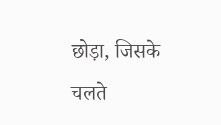छोड़ा, जिसके चलते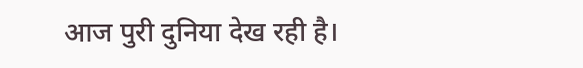आज पुरी दुनिया देख रही है।